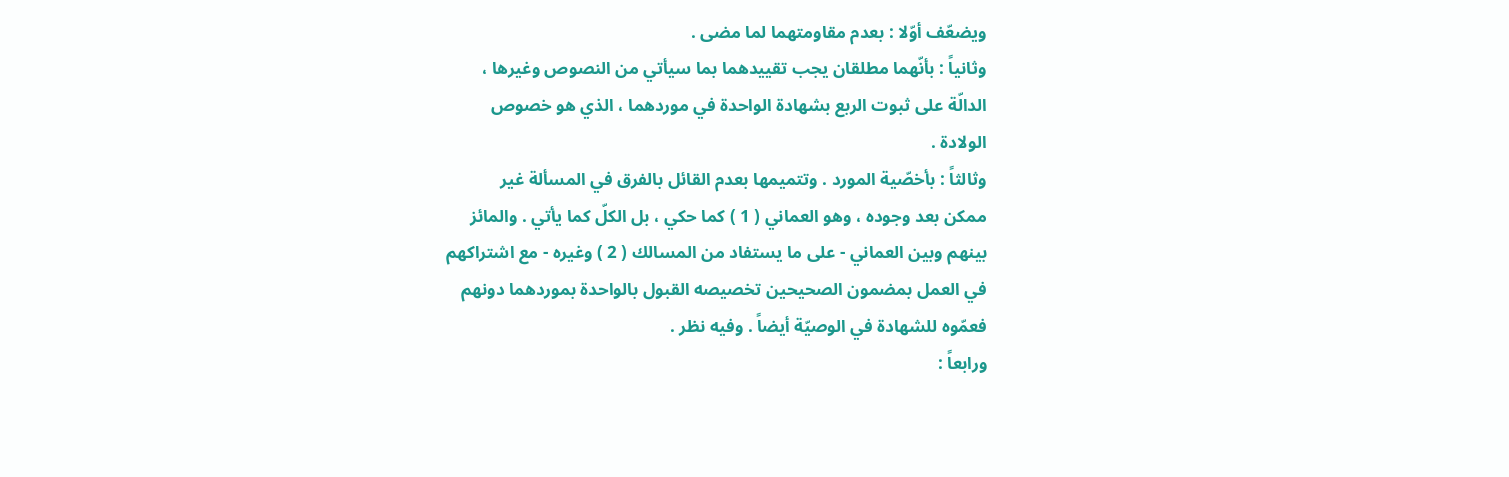ويضعّف أوّلا : بعدم مقاومتهما لما مضى .
وثانياً : بأنّهما مطلقان يجب تقييدهما بما سيأتي من النصوص وغيرها ،
الدالّة على ثبوت الربع بشهادة الواحدة في موردهما ، الذي هو خصوص
الولادة .
وثالثاً : بأخصّية المورد . وتتميمها بعدم القائل بالفرق في المسألة غير
ممكن بعد وجوده ، وهو العماني ( 1 ) كما حكي ، بل الكلّ كما يأتي . والمائز
بينهم وبين العماني - على ما يستفاد من المسالك ( 2 ) وغيره - مع اشتراكهم
في العمل بمضمون الصحيحين تخصيصه القبول بالواحدة بموردهما دونهم
فعمّوه للشهادة في الوصيّة أيضاً . وفيه نظر .
ورابعاً :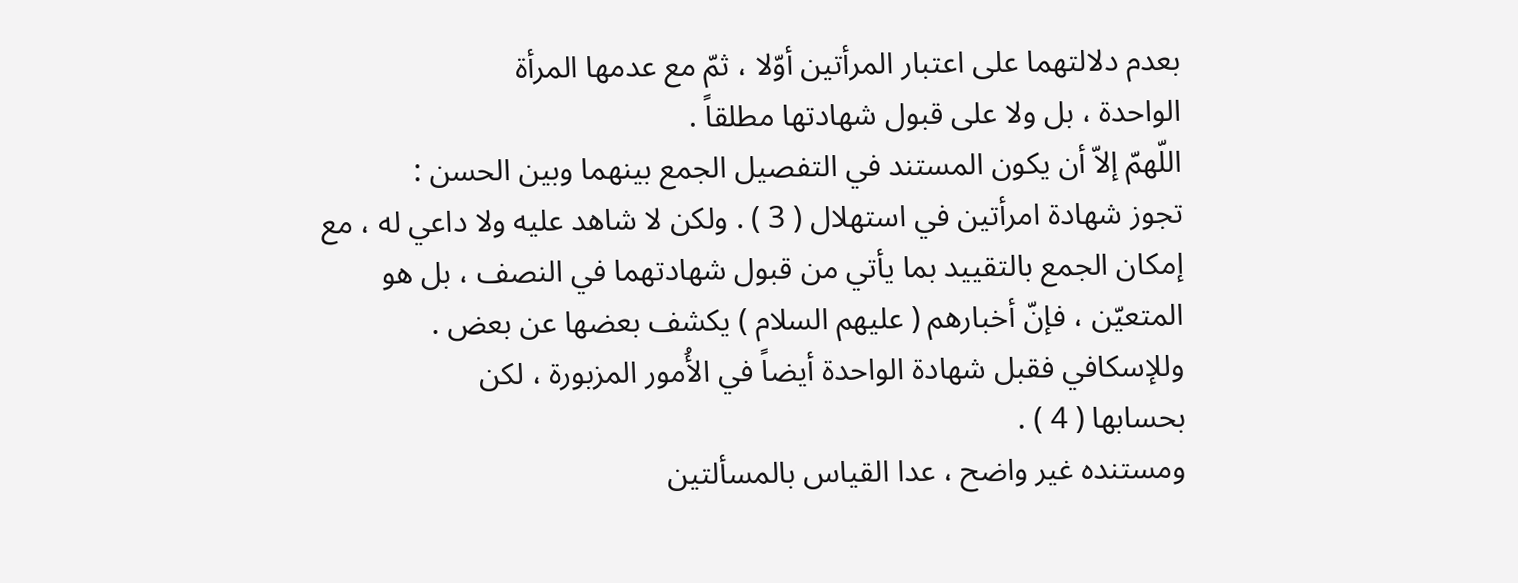بعدم دلالتهما على اعتبار المرأتين أوّلا ، ثمّ مع عدمها المرأة
الواحدة ، بل ولا على قبول شهادتها مطلقاً .
اللّهمّ إلاّ أن يكون المستند في التفصيل الجمع بينهما وبين الحسن :
تجوز شهادة امرأتين في استهلال ( 3 ) . ولكن لا شاهد عليه ولا داعي له ، مع
إمكان الجمع بالتقييد بما يأتي من قبول شهادتهما في النصف ، بل هو
المتعيّن ، فإنّ أخبارهم ( عليهم السلام ) يكشف بعضها عن بعض .
وللإسكافي فقبل شهادة الواحدة أيضاً في الأُمور المزبورة ، لكن
بحسابها ( 4 ) .
ومستنده غير واضح ، عدا القياس بالمسألتين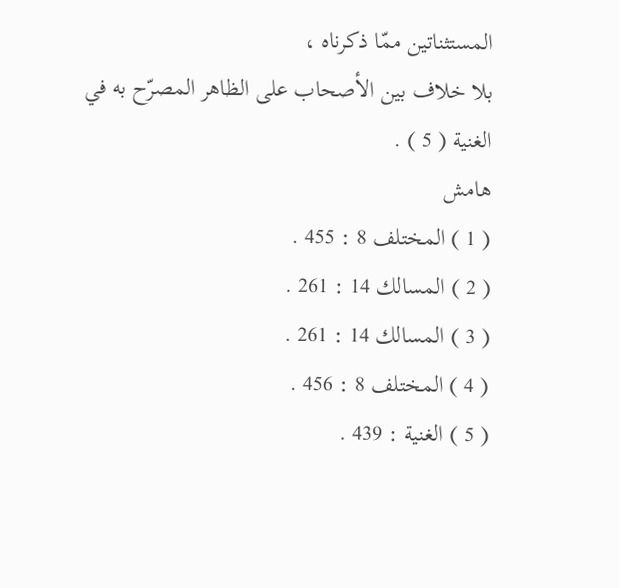المستثناتين ممّا ذكرناه ،
بلا خلاف بين الأصحاب على الظاهر المصرّح به في الغنية ( 5 ) .
هامش
( 1 ) المختلف 8 : 455 .
( 2 ) المسالك 14 : 261 .
( 3 ) المسالك 14 : 261 .
( 4 ) المختلف 8 : 456 .
( 5 ) الغنية : 439 .